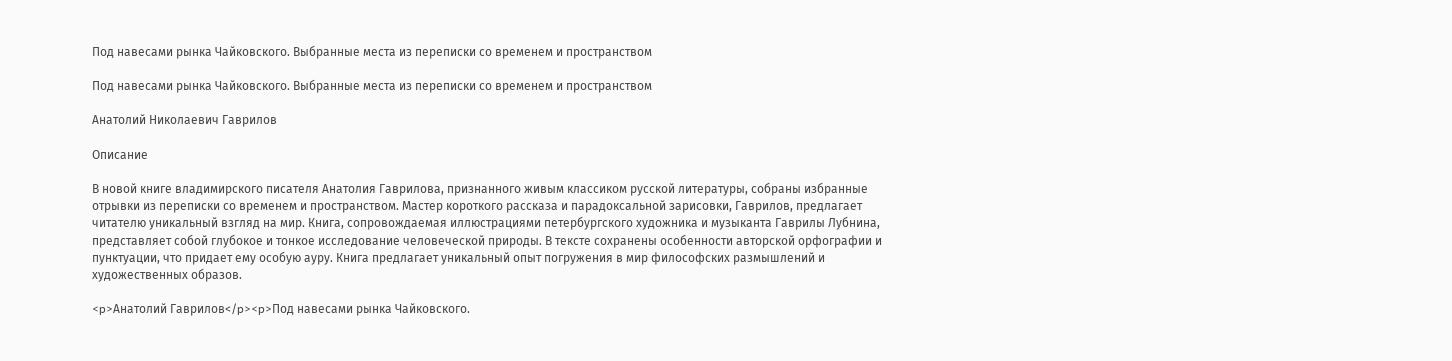Под навесами рынка Чайковского. Выбранные места из переписки со временем и пространством

Под навесами рынка Чайковского. Выбранные места из переписки со временем и пространством

Анатолий Николаевич Гаврилов

Описание

В новой книге владимирского писателя Анатолия Гаврилова, признанного живым классиком русской литературы, собраны избранные отрывки из переписки со временем и пространством. Мастер короткого рассказа и парадоксальной зарисовки, Гаврилов, предлагает читателю уникальный взгляд на мир. Книга, сопровождаемая иллюстрациями петербургского художника и музыканта Гаврилы Лубнина, представляет собой глубокое и тонкое исследование человеческой природы. В тексте сохранены особенности авторской орфографии и пунктуации, что придает ему особую ауру. Книга предлагает уникальный опыт погружения в мир философских размышлений и художественных образов.

<p>Анатолий Гаврилов</p><p>Под навесами рынка Чайковского.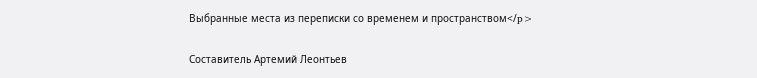Выбранные места из переписки со временем и пространством</p>

Составитель Артемий Леонтьев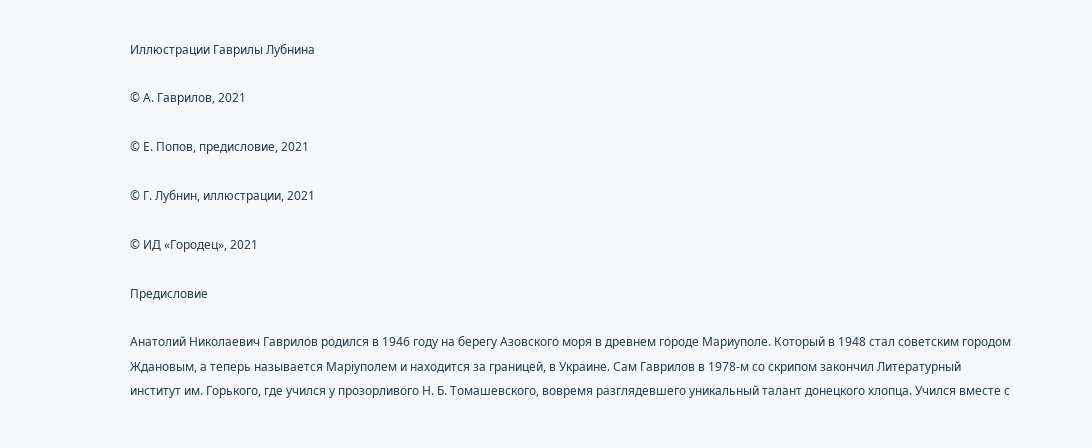Иллюстрации Гаврилы Лубнина

© А. Гаврилов, 2021

© Е. Попов, предисловие, 2021

© Г. Лубнин, иллюстрации, 2021

© ИД «Городец», 2021

Предисловие

Анатолий Николаевич Гаврилов родился в 1946 году на берегу Азовского моря в древнем городе Мариуполе. Который в 1948 стал советским городом Ждановым, а теперь называется Марiуполем и находится за границей, в Украине. Сам Гаврилов в 1978-м со скрипом закончил Литературный институт им. Горького, где учился у прозорливого Н. Б. Томашевского, вовремя разглядевшего уникальный талант донецкого хлопца. Учился вместе с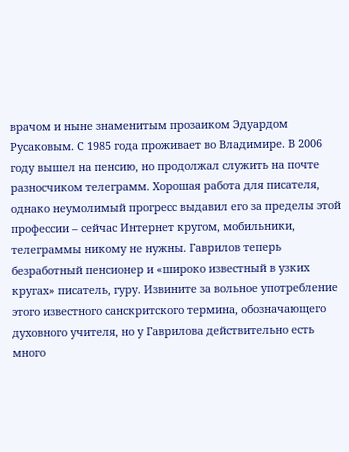врачом и ныне знаменитым прозаиком Эдуардом Русаковым. С 1985 года проживает во Владимире. В 2006 году вышел на пенсию, но продолжал служить на почте разносчиком телеграмм. Хорошая работа для писателя, однако неумолимый прогресс выдавил его за пределы этой профессии – сейчас Интернет кругом, мобильники, телеграммы никому не нужны. Гаврилов теперь безработный пенсионер и «широко известный в узких кругах» писатель, гуру. Извините за вольное употребление этого известного санскритского термина, обозначающего духовного учителя, но у Гаврилова действительно есть много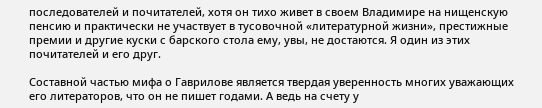последователей и почитателей, хотя он тихо живет в своем Владимире на нищенскую пенсию и практически не участвует в тусовочной «литературной жизни», престижные премии и другие куски с барского стола ему, увы, не достаются. Я один из этих почитателей и его друг.

Составной частью мифа о Гаврилове является твердая уверенность многих уважающих его литераторов, что он не пишет годами. А ведь на счету у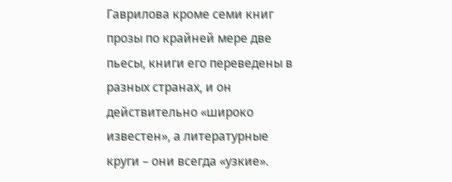Гаврилова кроме семи книг прозы по крайней мере две пьесы, книги его переведены в разных странах, и он действительно «широко известен», а литературные круги – они всегда «узкие».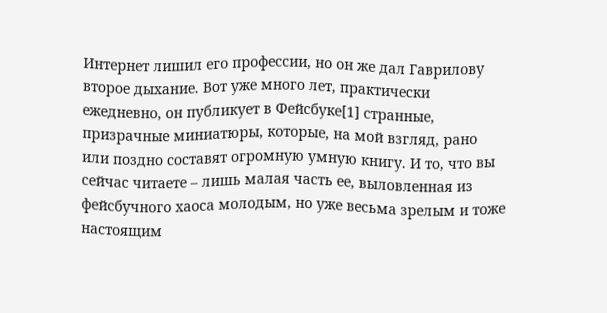Интернет лишил его профессии, но он же дал Гаврилову второе дыхание. Вот уже много лет, практически ежедневно, он публикует в Фейсбуке[1] странные, призрачные миниатюры, которые, на мой взгляд, рано или поздно составят огромную умную книгу. И то, что вы сейчас читаете – лишь малая часть ее, выловленная из фейсбучного хаоса молодым, но уже весьма зрелым и тоже настоящим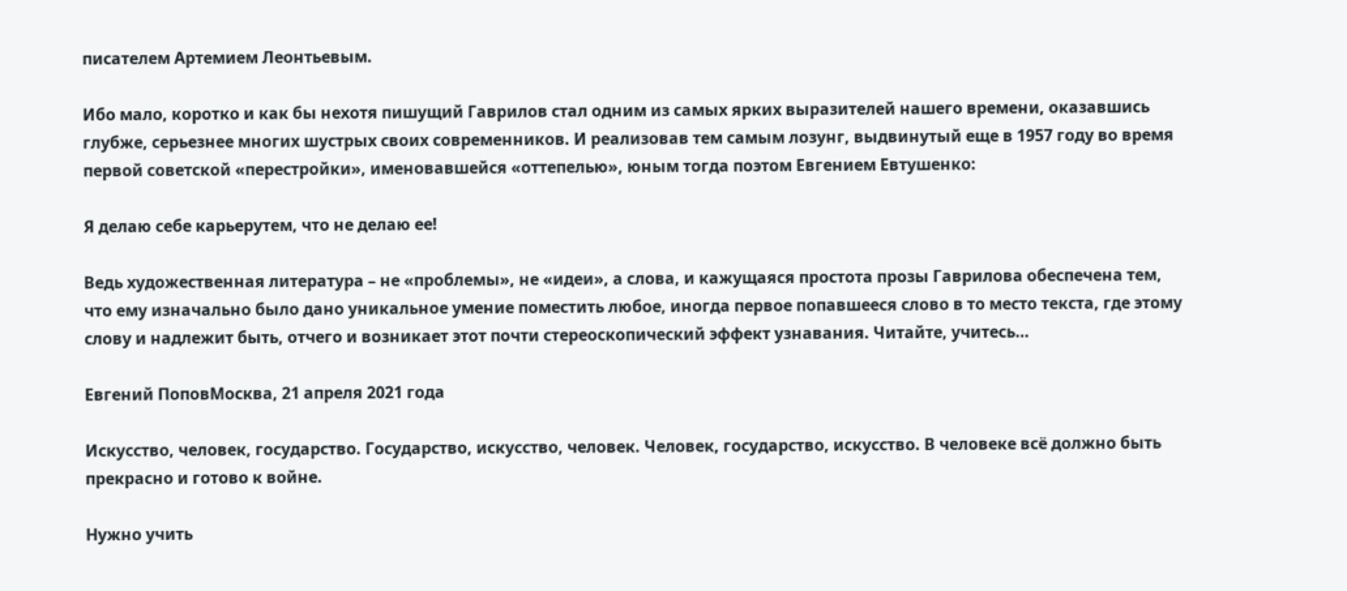писателем Артемием Леонтьевым.

Ибо мало, коротко и как бы нехотя пишущий Гаврилов стал одним из самых ярких выразителей нашего времени, оказавшись глубже, серьезнее многих шустрых своих современников. И реализовав тем самым лозунг, выдвинутый еще в 1957 году во время первой советской «перестройки», именовавшейся «оттепелью», юным тогда поэтом Евгением Евтушенко:

Я делаю себе карьерутем, что не делаю ее!

Ведь художественная литература – не «проблемы», не «идеи», а слова, и кажущаяся простота прозы Гаврилова обеспечена тем, что ему изначально было дано уникальное умение поместить любое, иногда первое попавшееся слово в то место текста, где этому слову и надлежит быть, отчего и возникает этот почти стереоскопический эффект узнавания. Читайте, учитесь…

Евгений ПоповМосква, 21 апреля 2021 года

Искусство, человек, государство. Государство, искусство, человек. Человек, государство, искусство. В человеке всё должно быть прекрасно и готово к войне.

Нужно учить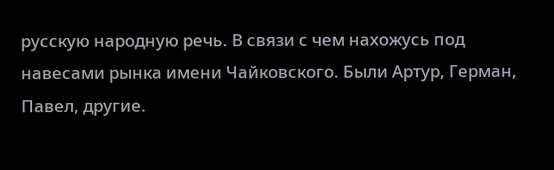русскую народную речь. В связи с чем нахожусь под навесами рынка имени Чайковского. Были Артур, Герман, Павел, другие.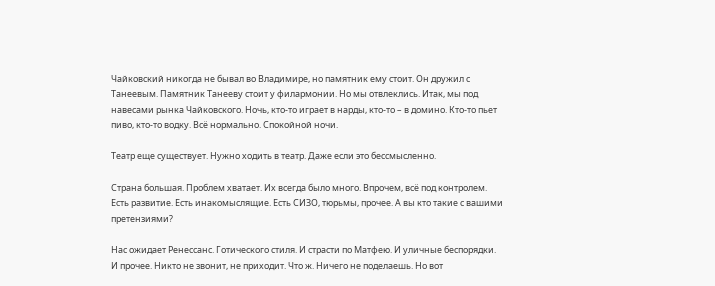Чайковский никогда не бывал во Владимире, но памятник ему стоит. Он дружил с Танеевым. Памятник Танееву стоит у филармонии. Но мы отвлеклись. Итак, мы под навесами рынка Чайковского. Ночь, кто-то играет в нарды, кто-то – в домино. Кто-то пьет пиво, кто-то водку. Всё нормально. Спокойной ночи.

Театр еще существует. Нужно ходить в театр. Даже если это бессмысленно.

Страна большая. Проблем хватает. Их всегда было много. Впрочем, всё под контролем. Есть развитие. Есть инакомыслящие. Есть СИЗО, тюрьмы, прочее. А вы кто такие с вашими претензиями?

Нас ожидает Ренессанс. Готического стиля. И страсти по Матфею. И уличные беспорядки. И прочее. Никто не звонит, не приходит. Что ж. Ничего не поделаешь. Но вот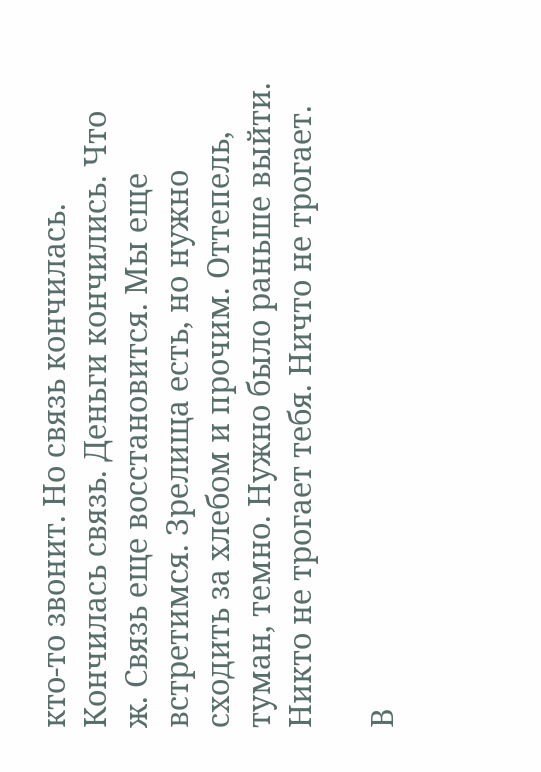кто-то звонит. Но связь кончилась. Кончилась связь. Деньги кончились. Что ж. Связь еще восстановится. Мы еще встретимся. Зрелища есть, но нужно сходить за хлебом и прочим. Оттепель, туман, темно. Нужно было раньше выйти. Никто не трогает тебя. Ничто не трогает.

В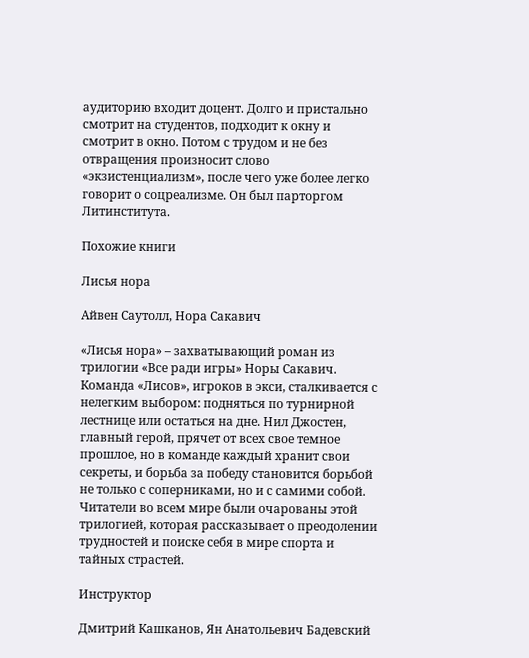аудиторию входит доцент. Долго и пристально смотрит на студентов, подходит к окну и смотрит в окно. Потом с трудом и не без отвращения произносит слово «экзистенциализм», после чего уже более легко говорит о соцреализме. Он был парторгом Литинститута.

Похожие книги

Лисья нора

Айвен Саутолл, Нора Сакавич

«Лисья нора» – захватывающий роман из трилогии «Все ради игры» Норы Сакавич. Команда «Лисов», игроков в экси, сталкивается с нелегким выбором: подняться по турнирной лестнице или остаться на дне. Нил Джостен, главный герой, прячет от всех свое темное прошлое, но в команде каждый хранит свои секреты, и борьба за победу становится борьбой не только с соперниками, но и с самими собой. Читатели во всем мире были очарованы этой трилогией, которая рассказывает о преодолении трудностей и поиске себя в мире спорта и тайных страстей.

Инструктор

Дмитрий Кашканов, Ян Анатольевич Бадевский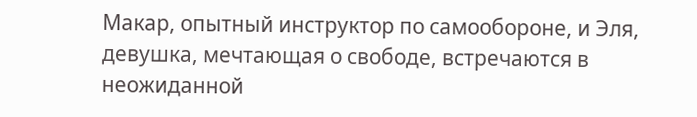Макар, опытный инструктор по самообороне, и Эля, девушка, мечтающая о свободе, встречаются в неожиданной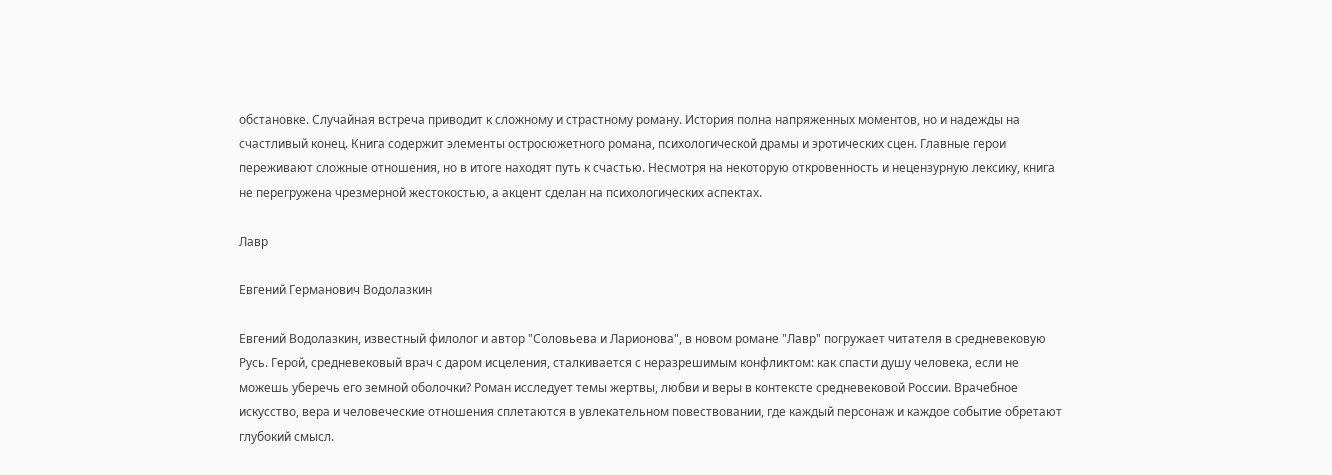обстановке. Случайная встреча приводит к сложному и страстному роману. История полна напряженных моментов, но и надежды на счастливый конец. Книга содержит элементы остросюжетного романа, психологической драмы и эротических сцен. Главные герои переживают сложные отношения, но в итоге находят путь к счастью. Несмотря на некоторую откровенность и нецензурную лексику, книга не перегружена чрезмерной жестокостью, а акцент сделан на психологических аспектах.

Лавр

Евгений Германович Водолазкин

Евгений Водолазкин, известный филолог и автор "Соловьева и Ларионова", в новом романе "Лавр" погружает читателя в средневековую Русь. Герой, средневековый врач с даром исцеления, сталкивается с неразрешимым конфликтом: как спасти душу человека, если не можешь уберечь его земной оболочки? Роман исследует темы жертвы, любви и веры в контексте средневековой России. Врачебное искусство, вера и человеческие отношения сплетаются в увлекательном повествовании, где каждый персонаж и каждое событие обретают глубокий смысл.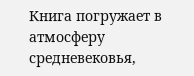Книга погружает в атмосферу средневековья,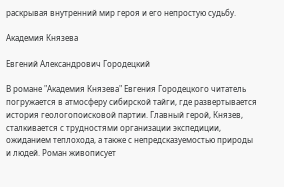раскрывая внутренний мир героя и его непростую судьбу.

Академия Князева

Евгений Александрович Городецкий

В романе "Академия Князева" Евгения Городецкого читатель погружается в атмосферу сибирской тайги, где развертывается история геологопоисковой партии. Главный герой, Князев, сталкивается с трудностями организации экспедиции, ожиданием теплохода, а также с непредсказуемостью природы и людей. Роман живописует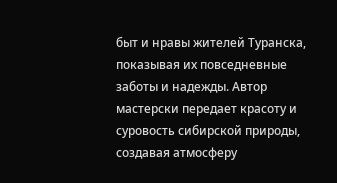быт и нравы жителей Туранска, показывая их повседневные заботы и надежды. Автор мастерски передает красоту и суровость сибирской природы, создавая атмосферу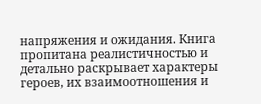напряжения и ожидания. Книга пропитана реалистичностью и детально раскрывает характеры героев, их взаимоотношения и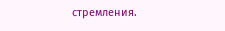стремления.